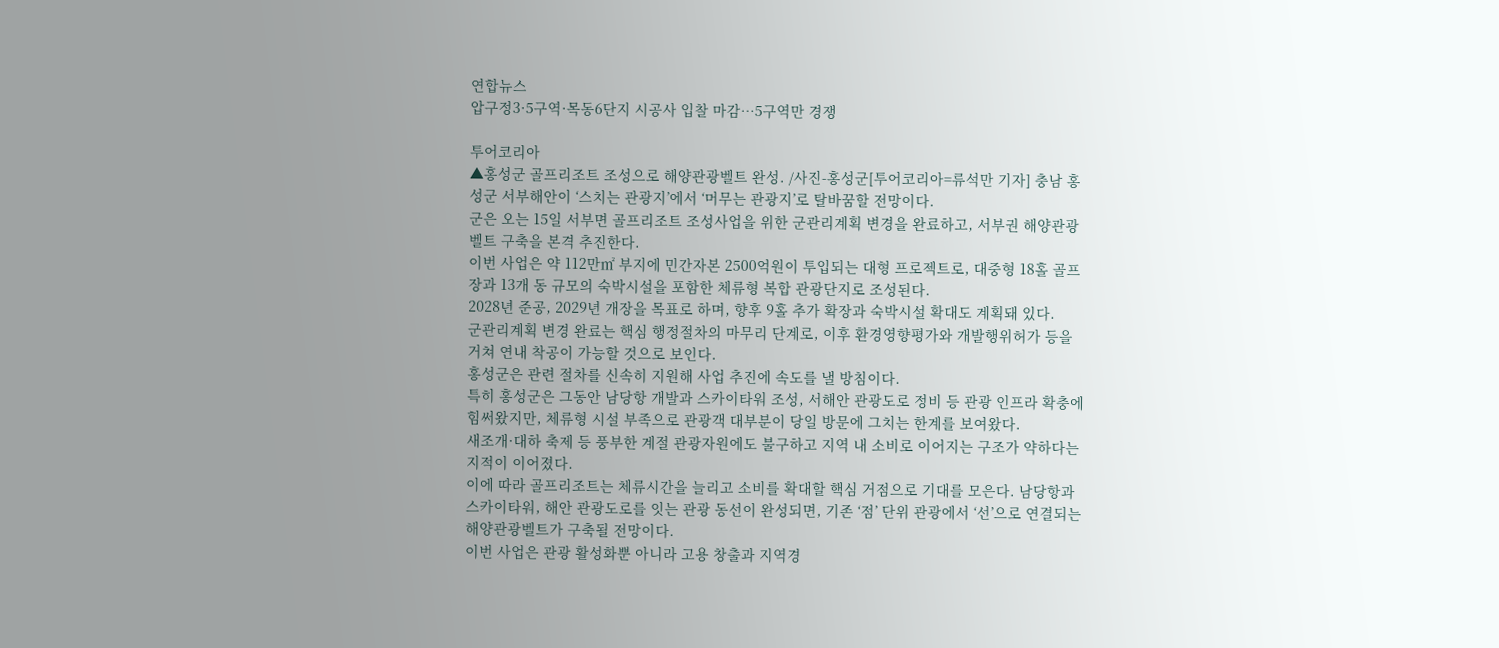연합뉴스
압구정3·5구역·목동6단지 시공사 입찰 마감…5구역만 경쟁

투어코리아
▲홍성군 골프리조트 조성으로 해양관광벨트 완성. /사진-홍성군[투어코리아=류석만 기자] 충남 홍성군 서부해안이 ‘스치는 관광지’에서 ‘머무는 관광지’로 탈바꿈할 전망이다.
군은 오는 15일 서부면 골프리조트 조성사업을 위한 군관리계획 변경을 완료하고, 서부권 해양관광벨트 구축을 본격 추진한다.
이번 사업은 약 112만㎡ 부지에 민간자본 2500억원이 투입되는 대형 프로젝트로, 대중형 18홀 골프장과 13개 동 규모의 숙박시설을 포함한 체류형 복합 관광단지로 조성된다.
2028년 준공, 2029년 개장을 목표로 하며, 향후 9홀 추가 확장과 숙박시설 확대도 계획돼 있다.
군관리계획 변경 완료는 핵심 행정절차의 마무리 단계로, 이후 환경영향평가와 개발행위허가 등을 거쳐 연내 착공이 가능할 것으로 보인다.
홍성군은 관련 절차를 신속히 지원해 사업 추진에 속도를 낼 방침이다.
특히 홍성군은 그동안 남당항 개발과 스카이타워 조성, 서해안 관광도로 정비 등 관광 인프라 확충에 힘써왔지만, 체류형 시설 부족으로 관광객 대부분이 당일 방문에 그치는 한계를 보여왔다.
새조개·대하 축제 등 풍부한 계절 관광자원에도 불구하고 지역 내 소비로 이어지는 구조가 약하다는 지적이 이어졌다.
이에 따라 골프리조트는 체류시간을 늘리고 소비를 확대할 핵심 거점으로 기대를 모은다. 남당항과 스카이타워, 해안 관광도로를 잇는 관광 동선이 완성되면, 기존 ‘점’ 단위 관광에서 ‘선’으로 연결되는 해양관광벨트가 구축될 전망이다.
이번 사업은 관광 활성화뿐 아니라 고용 창출과 지역경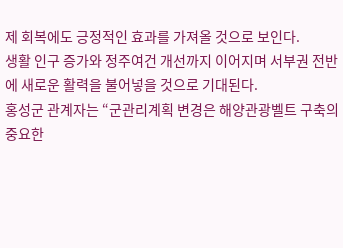제 회복에도 긍정적인 효과를 가져올 것으로 보인다.
생활 인구 증가와 정주여건 개선까지 이어지며 서부권 전반에 새로운 활력을 불어넣을 것으로 기대된다.
홍성군 관계자는 “군관리계획 변경은 해양관광벨트 구축의 중요한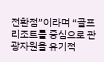전환점”이라며 “골프리조트를 중심으로 관광자원을 유기적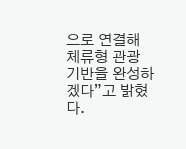으로 연결해 체류형 관광 기반을 완성하겠다”고 밝혔다.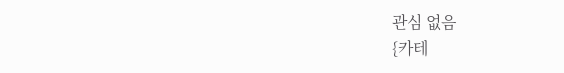관심 없음
{카테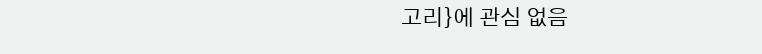고리}에 관심 없음